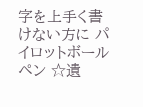字を上手く書けない方に パイロットボールペン ☆遺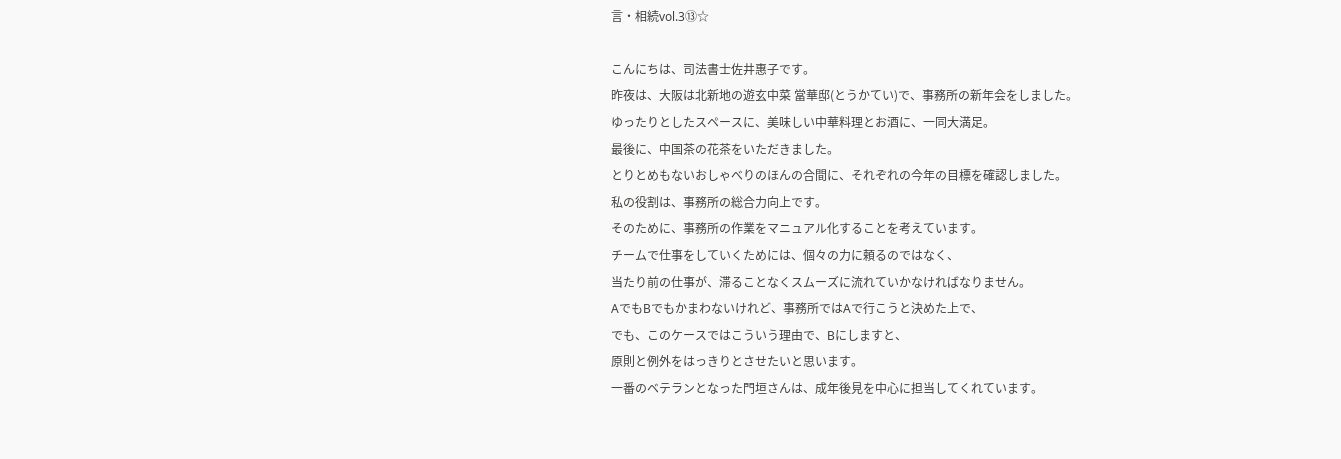言・相続vol.3⑬☆

こんにちは、司法書士佐井惠子です。
昨夜は、大阪は北新地の遊玄中菜 當華邸(とうかてい)で、事務所の新年会をしました。
ゆったりとしたスペースに、美味しい中華料理とお酒に、一同大満足。
最後に、中国茶の花茶をいただきました。
とりとめもないおしゃべりのほんの合間に、それぞれの今年の目標を確認しました。
私の役割は、事務所の総合力向上です。
そのために、事務所の作業をマニュアル化することを考えています。
チームで仕事をしていくためには、個々の力に頼るのではなく、
当たり前の仕事が、滞ることなくスムーズに流れていかなければなりません。
AでもBでもかまわないけれど、事務所ではAで行こうと決めた上で、
でも、このケースではこういう理由で、Bにしますと、
原則と例外をはっきりとさせたいと思います。
一番のベテランとなった門垣さんは、成年後見を中心に担当してくれています。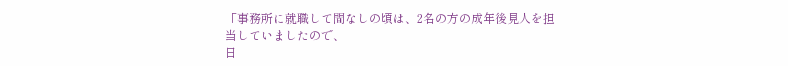「事務所に就職して間なしの頃は、2名の方の成年後見人を担当していましたので、
日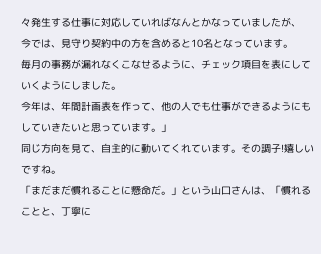々発生する仕事に対応していればなんとかなっていましたが、
今では、見守り契約中の方を含めると10名となっています。
毎月の事務が漏れなくこなせるように、チェック項目を表にしていくようにしました。
今年は、年間計画表を作って、他の人でも仕事ができるようにもしていきたいと思っています。」
同じ方向を見て、自主的に動いてくれています。その調子!嬉しいですね。
「まだまだ慣れることに懸命だ。」という山口さんは、「慣れることと、丁寧に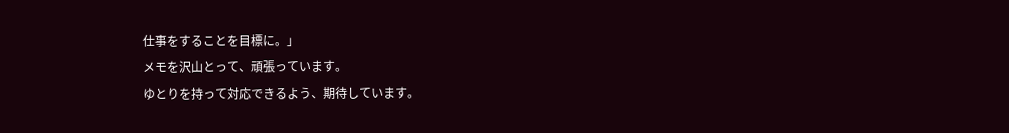仕事をすることを目標に。」
メモを沢山とって、頑張っています。
ゆとりを持って対応できるよう、期待しています。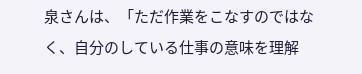泉さんは、「ただ作業をこなすのではなく、自分のしている仕事の意味を理解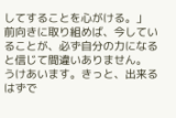してすることを心がける。」
前向きに取り組めば、今していることが、必ず自分の力になると信じて間違いありません。
うけあいます。きっと、出来るはずで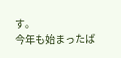す。
今年も始まったば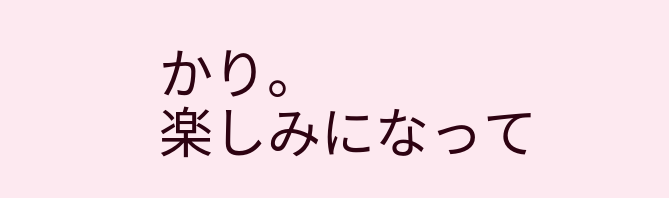かり。
楽しみになって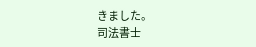きました。
司法書士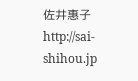佐井惠子
http://sai-shihou.jp